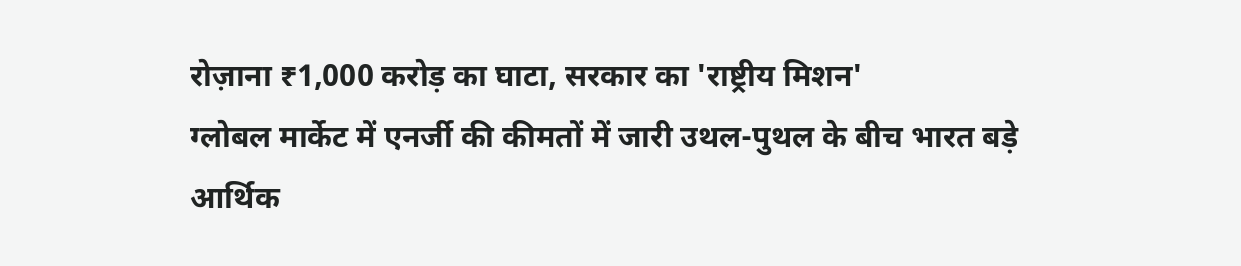रोज़ाना ₹1,000 करोड़ का घाटा, सरकार का 'राष्ट्रीय मिशन'
ग्लोबल मार्केट में एनर्जी की कीमतों में जारी उथल-पुथल के बीच भारत बड़े आर्थिक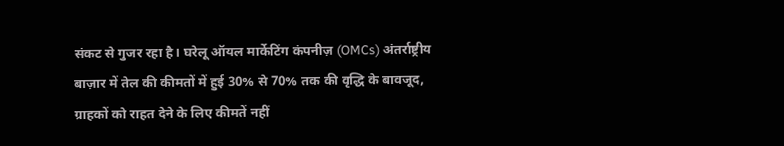संकट से गुजर रहा है। घरेलू ऑयल मार्केटिंग कंपनीज़ (OMCs) अंतर्राष्ट्रीय बाज़ार में तेल की कीमतों में हुई 30% से 70% तक की वृद्धि के बावजूद, ग्राहकों को राहत देने के लिए कीमतें नहीं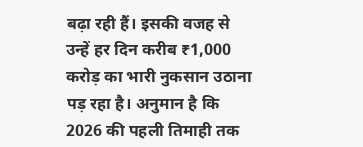बढ़ा रही हैं। इसकी वजह से उन्हें हर दिन करीब ₹1,000 करोड़ का भारी नुकसान उठाना पड़ रहा है। अनुमान है कि 2026 की पहली तिमाही तक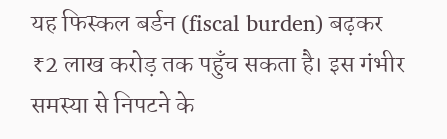यह फिस्कल बर्डन (fiscal burden) बढ़कर ₹2 लाख करोड़ तक पहुँच सकता है। इस गंभीर समस्या से निपटने के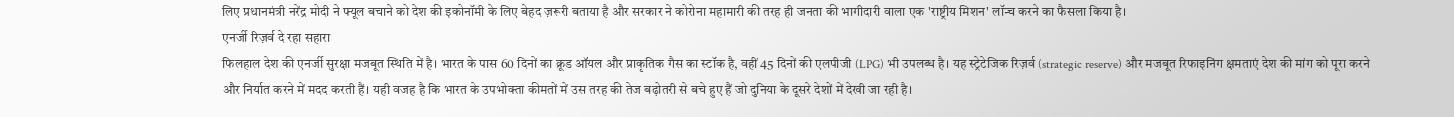लिए प्रधानमंत्री नरेंद्र मोदी ने फ्यूल बचाने को देश की इकोनॉमी के लिए बेहद ज़रूरी बताया है और सरकार ने कोरोना महामारी की तरह ही जनता की भागीदारी वाला एक 'राष्ट्रीय मिशन' लॉन्च करने का फैसला किया है।
एनर्जी रिज़र्व दे रहा सहारा
फिलहाल देश की एनर्जी सुरक्षा मजबूत स्थिति में है। भारत के पास 60 दिनों का क्रूड ऑयल और प्राकृतिक गैस का स्टॉक है, वहीं 45 दिनों की एलपीजी (LPG) भी उपलब्ध है। यह स्ट्रेटेजिक रिज़र्व (strategic reserve) और मजबूत रिफाइनिंग क्षमताएं देश की मांग को पूरा करने और निर्यात करने में मदद करती हैं। यही वजह है कि भारत के उपभोक्ता कीमतों में उस तरह की तेज बढ़ोतरी से बचे हुए हैं जो दुनिया के दूसरे देशों में देखी जा रही है।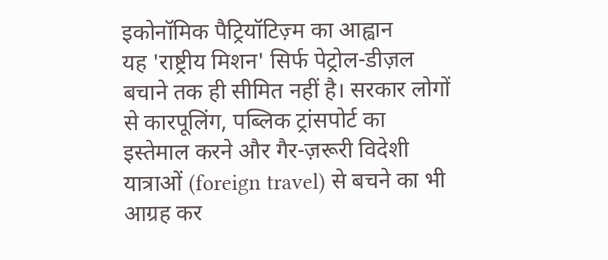इकोनॉमिक पैट्रियॉटिज़्म का आह्वान
यह 'राष्ट्रीय मिशन' सिर्फ पेट्रोल-डीज़ल बचाने तक ही सीमित नहीं है। सरकार लोगों से कारपूलिंग, पब्लिक ट्रांसपोर्ट का इस्तेमाल करने और गैर-ज़रूरी विदेशी यात्राओं (foreign travel) से बचने का भी आग्रह कर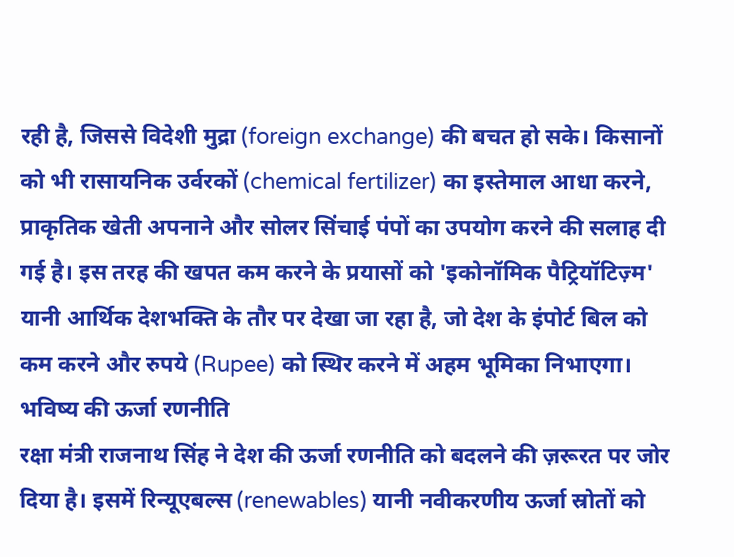रही है, जिससे विदेशी मुद्रा (foreign exchange) की बचत हो सके। किसानों को भी रासायनिक उर्वरकों (chemical fertilizer) का इस्तेमाल आधा करने, प्राकृतिक खेती अपनाने और सोलर सिंचाई पंपों का उपयोग करने की सलाह दी गई है। इस तरह की खपत कम करने के प्रयासों को 'इकोनॉमिक पैट्रियॉटिज़्म' यानी आर्थिक देशभक्ति के तौर पर देखा जा रहा है, जो देश के इंपोर्ट बिल को कम करने और रुपये (Rupee) को स्थिर करने में अहम भूमिका निभाएगा।
भविष्य की ऊर्जा रणनीति
रक्षा मंत्री राजनाथ सिंह ने देश की ऊर्जा रणनीति को बदलने की ज़रूरत पर जोर दिया है। इसमें रिन्यूएबल्स (renewables) यानी नवीकरणीय ऊर्जा स्रोतों को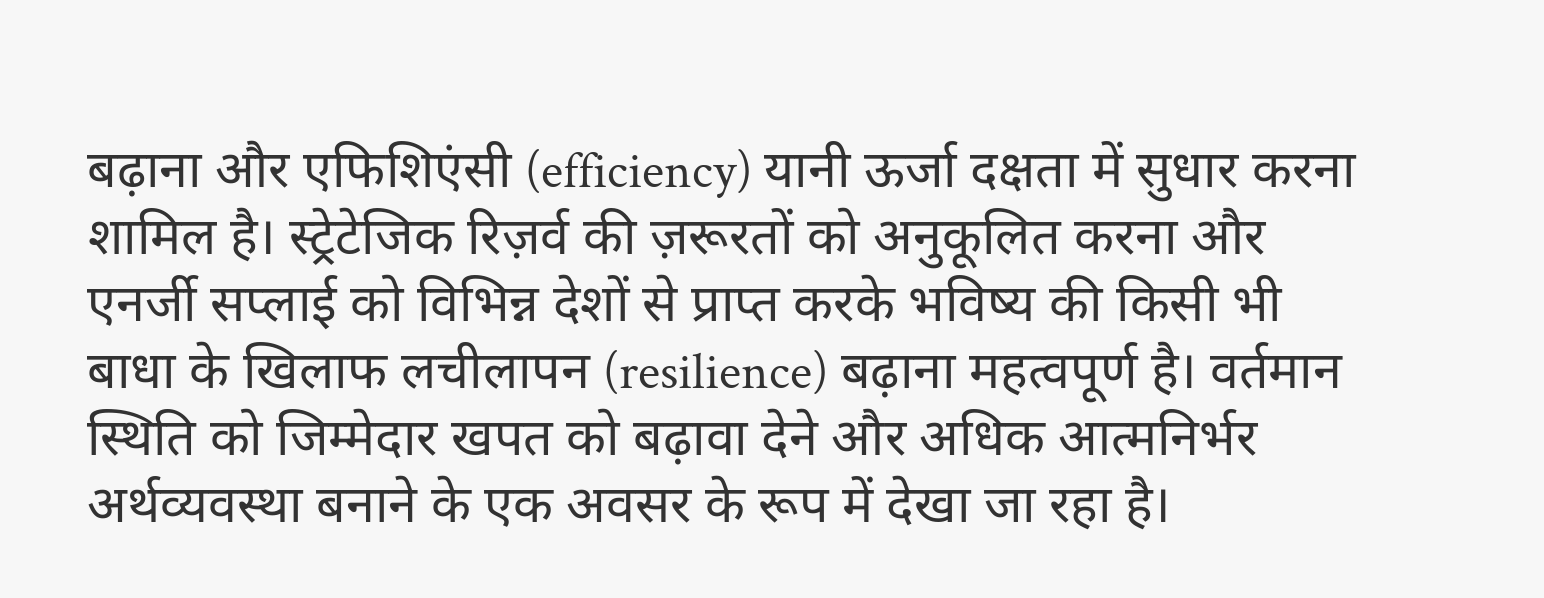बढ़ाना और एफिशिएंसी (efficiency) यानी ऊर्जा दक्षता में सुधार करना शामिल है। स्ट्रेटेजिक रिज़र्व की ज़रूरतों को अनुकूलित करना और एनर्जी सप्लाई को विभिन्न देशों से प्राप्त करके भविष्य की किसी भी बाधा के खिलाफ लचीलापन (resilience) बढ़ाना महत्वपूर्ण है। वर्तमान स्थिति को जिम्मेदार खपत को बढ़ावा देने और अधिक आत्मनिर्भर अर्थव्यवस्था बनाने के एक अवसर के रूप में देखा जा रहा है।